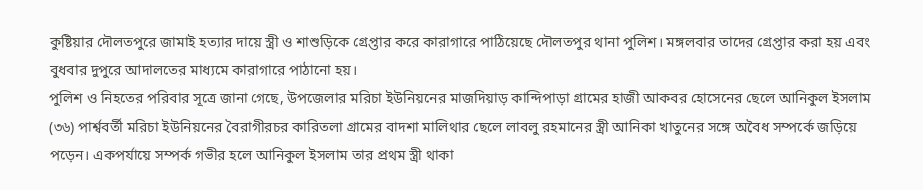কুষ্টিয়ার দৌলতপুরে জামাই হত্যার দায়ে স্ত্রী ও শাশুড়িকে গ্রেপ্তার করে কারাগারে পাঠিয়েছে দৌলতপুর থানা পুলিশ। মঙ্গলবার তাদের গ্রেপ্তার করা হয় এবং বুধবার দুপুরে আদালতের মাধ্যমে কারাগারে পাঠানো হয়।
পুলিশ ও নিহতের পরিবার সূত্রে জানা গেছে, উপজেলার মরিচা ইউনিয়নের মাজদিয়াড় কান্দিপাড়া গ্রামের হাজী আকবর হোসেনের ছেলে আনিকুল ইসলাম (৩৬) পার্শ্ববর্তী মরিচা ইউনিয়নের বৈরাগীরচর কারিতলা গ্রামের বাদশা মালিথার ছেলে লাবলু রহমানের স্ত্রী আনিকা খাতুনের সঙ্গে অবৈধ সম্পর্কে জড়িয়ে পড়েন। একপর্যায়ে সম্পর্ক গভীর হলে আনিকুল ইসলাম তার প্রথম স্ত্রী থাকা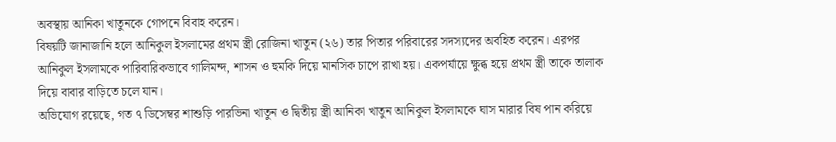অবস্থায় আনিকা খাতুনকে গোপনে বিবাহ করেন।
বিষয়টি জানাজানি হলে আনিকুল ইসলামের প্রথম স্ত্রী রোজিনা খাতুন (২৬) তার পিতার পরিবারের সদস্যদের অবহিত করেন। এরপর আনিকুল ইসলামকে পারিবারিকভাবে গালিমন্দ, শাসন ও হুমকি দিয়ে মানসিক চাপে রাখা হয়। একপর্যায়ে ক্ষুব্ধ হয়ে প্রথম স্ত্রী তাকে তালাক দিয়ে বাবার বাড়িতে চলে যান।
অভিযোগ রয়েছে, গত ৭ ডিসেম্বর শাশুড়ি পারভিনা খাতুন ও দ্বিতীয় স্ত্রী আনিকা খাতুন আনিকুল ইসলামকে ঘাস মারার বিষ পান করিয়ে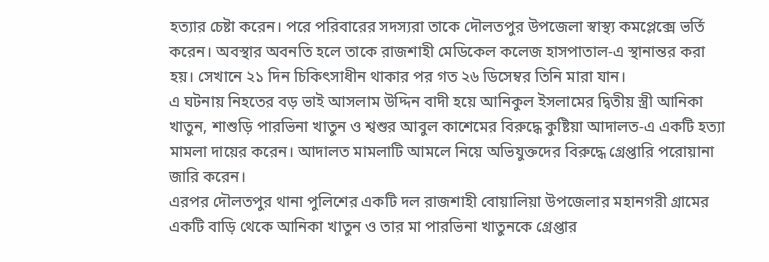হত্যার চেষ্টা করেন। পরে পরিবারের সদস্যরা তাকে দৌলতপুর উপজেলা স্বাস্থ্য কমপ্লেক্সে ভর্তি করেন। অবস্থার অবনতি হলে তাকে রাজশাহী মেডিকেল কলেজ হাসপাতাল-এ স্থানান্তর করা হয়। সেখানে ২১ দিন চিকিৎসাধীন থাকার পর গত ২৬ ডিসেম্বর তিনি মারা যান।
এ ঘটনায় নিহতের বড় ভাই আসলাম উদ্দিন বাদী হয়ে আনিকুল ইসলামের দ্বিতীয় স্ত্রী আনিকা খাতুন, শাশুড়ি পারভিনা খাতুন ও শ্বশুর আবুল কাশেমের বিরুদ্ধে কুষ্টিয়া আদালত-এ একটি হত্যা মামলা দায়ের করেন। আদালত মামলাটি আমলে নিয়ে অভিযুক্তদের বিরুদ্ধে গ্রেপ্তারি পরোয়ানা জারি করেন।
এরপর দৌলতপুর থানা পুলিশের একটি দল রাজশাহী বোয়ালিয়া উপজেলার মহানগরী গ্রামের একটি বাড়ি থেকে আনিকা খাতুন ও তার মা পারভিনা খাতুনকে গ্রেপ্তার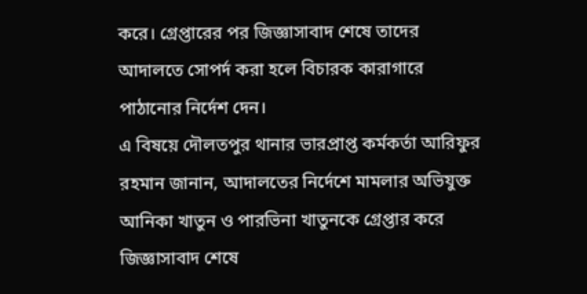করে। গ্রেপ্তারের পর জিজ্ঞাসাবাদ শেষে তাদের আদালতে সোপর্দ করা হলে বিচারক কারাগারে পাঠানোর নির্দেশ দেন।
এ বিষয়ে দৌলতপুর থানার ভারপ্রাপ্ত কর্মকর্তা আরিফুর রহমান জানান, আদালতের নির্দেশে মামলার অভিযুক্ত আনিকা খাতুন ও পারভিনা খাতুনকে গ্রেপ্তার করে জিজ্ঞাসাবাদ শেষে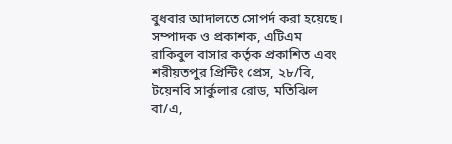বুধবার আদালতে সোপর্দ করা হয়েছে।
সম্পাদক ও প্রকাশক, এটিএম রাকিবুল বাসার কর্তৃক প্রকাশিত এবং শরীয়তপুর প্রিন্টিং প্রেস, ২৮/বি, টয়েনবি সার্কুলার রোড, মতিঝিল বা/এ,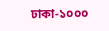ঢাকা-১০০০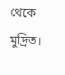থেকে মুদ্রিত।